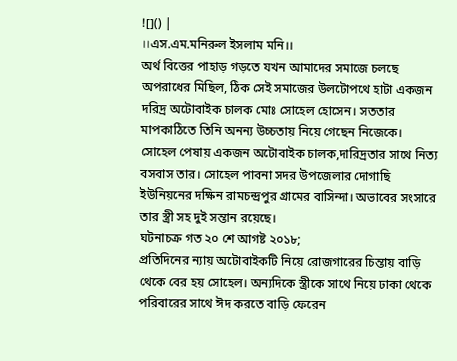![]() |
।।এস.এম.মনিরুল ইসলাম মনি।।
অর্থ বিত্তের পাহাড় গড়তে যখন আমাদের সমাজে চলছে অপরাধের মিছিল, ঠিক সেই সমাজের উলটোপথে হাটা একজন দরিদ্র অটোবাইক চালক মোঃ সোহেল হোসেন। সততার মাপকাঠিতে তিনি অনন্য উচ্চতায় নিয়ে গেছেন নিজেকে।
সোহেল পেষায় একজন অটোবাইক চালক,দারিদ্রতার সাথে নিত্য বসবাস তার। সোহেল পাবনা সদর উপজেলার দোগাছি ইউনিয়নের দক্ষিন রামচন্দ্রপুর গ্রামের বাসিন্দা। অভাবের সংসারে তার স্ত্রী সহ দুই সন্তান রয়েছে।
ঘটনাচক্র গত ২০ শে আগষ্ট ২০১৮;
প্রতিদিনের ন্যায় অটোবাইকটি নিয়ে রোজগারের চিন্তায় বাড়ি থেকে বের হয় সোহেল। অন্যদিকে স্ত্রীকে সাথে নিয়ে ঢাকা থেকে পরিবারের সাথে ঈদ করতে বাড়ি ফেরেন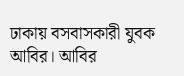ঢাকায় বসবাসকারী যুবক আবির। আবির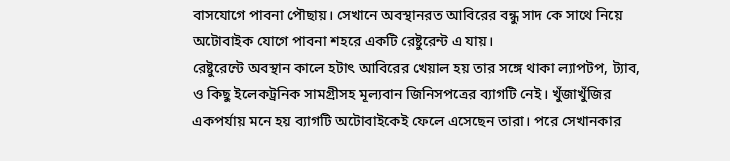বাসযোগে পাবনা পৌছায়। সেখানে অবস্থানরত আবিরের বন্ধু সাদ কে সাথে নিয়ে অটোবাইক যোগে পাবনা শহরে একটি রেষ্টুরেন্ট এ যায়।
রেষ্টুরেন্টে অবস্থান কালে হটাৎ আবিরের খেয়াল হয় তার সঙ্গে থাকা ল্যাপটপ, ট্যাব, ও কিছু ইলেকট্রনিক সামগ্রীসহ মূল্যবান জিনিসপত্রের ব্যাগটি নেই। খুঁজাখুঁজির একপর্যায় মনে হয় ব্যাগটি অটোবাইকেই ফেলে এসেছেন তারা। পরে সেখানকার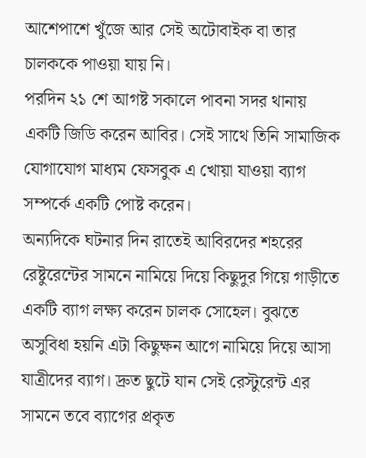আশেপাশে খুঁজে আর সেই অটোবাইক বা তার চালককে পাওয়া যায় নি।
পরদিন ২১ শে আগষ্ট সকালে পাবনা সদর থানায় একটি জিডি করেন আবির। সেই সাথে তিনি সামাজিক যোগাযোগ মাধ্যম ফেসবুক এ খোয়া যাওয়া ব্যাগ সম্পর্কে একটি পোষ্ট করেন।
অন্যদিকে ঘটনার দিন রাতেই আবিরদের শহরের রেষ্টুরেন্টের সামনে নামিয়ে দিয়ে কিছুদুর গিয়ে গাড়ীতে একটি ব্যাগ লক্ষ্য করেন চালক সোহেল। বুঝতে অসুবিধা হয়নি এটা কিছুক্ষন আগে নামিয়ে দিয়ে আসা যাত্রীদের ব্যাগ। দ্রুত ছুটে যান সেই রেস্টুরেন্ট এর সামনে তবে ব্যাগের প্রকৃত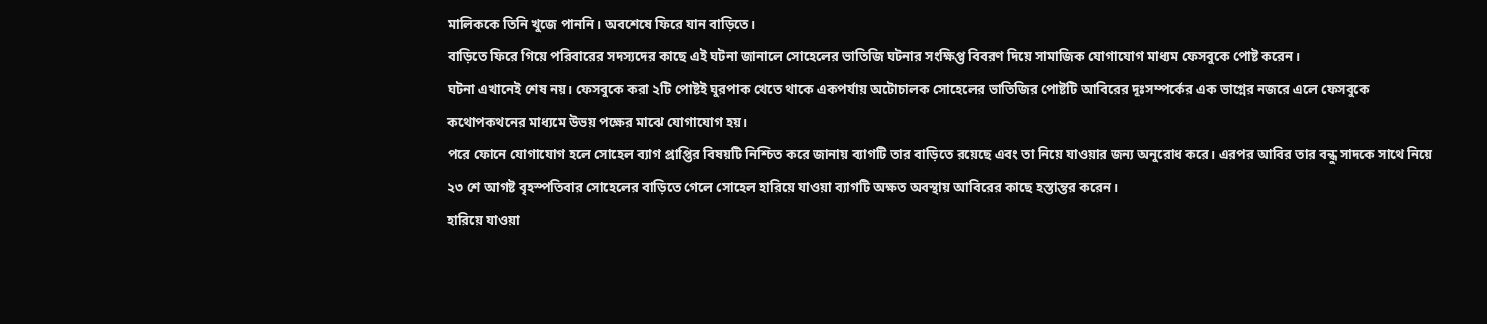মালিককে তিনি খুজে পাননি। অবশেষে ফিরে যান বাড়িতে।
বাড়িতে ফিরে গিয়ে পরিবারের সদস্যদের কাছে এই ঘটনা জানালে সোহেলের ভাতিজি ঘটনার সংক্ষিপ্ত বিবরণ দিয়ে সামাজিক যোগাযোগ মাধ্যম ফেসবুকে পোষ্ট করেন।
ঘটনা এখানেই শেষ নয়। ফেসবুকে করা ২টি পোষ্টই ঘুরপাক খেতে থাকে একপর্যায় অটোচালক সোহেলের ভাতিজির পোষ্টটি আবিরের দূঃসম্পর্কের এক ভাগ্নের নজরে এলে ফেসবুকে কথোপকথনের মাধ্যমে উভয় পক্ষের মাঝে যোগাযোগ হয়।
পরে ফোনে যোগাযোগ হলে সোহেল ব্যাগ প্রাপ্তির বিষয়টি নিশ্চিত করে জানায় ব্যাগটি তার বাড়িতে রয়েছে এবং তা নিয়ে যাওয়ার জন্য অনুরোধ করে। এরপর আবির তার বন্ধু সাদকে সাথে নিয়ে ২৩ শে আগষ্ট বৃহস্পতিবার সোহেলের বাড়িতে গেলে সোহেল হারিয়ে যাওয়া ব্যাগটি অক্ষত অবস্থায় আবিরের কাছে হস্তান্তর করেন।
হারিয়ে যাওয়া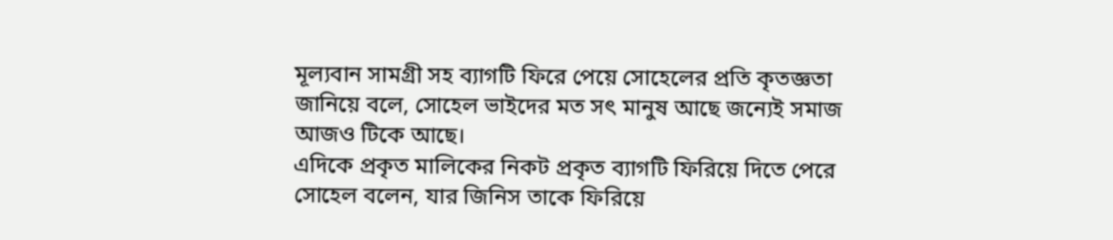মূল্যবান সামগ্রী সহ ব্যাগটি ফিরে পেয়ে সোহেলের প্রতি কৃতজ্ঞতা জানিয়ে বলে, সোহেল ভাইদের মত সৎ মানুষ আছে জন্যেই সমাজ আজও টিকে আছে।
এদিকে প্রকৃত মালিকের নিকট প্রকৃত ব্যাগটি ফিরিয়ে দিতে পেরে সোহেল বলেন, যার জিনিস তাকে ফিরিয়ে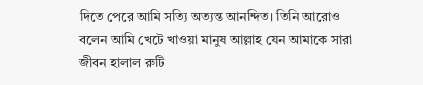দিতে পেরে আমি সত্যি অত্যন্ত আনন্দিত। তিনি আরোও বলেন আমি খেটে খাওয়া মানুষ আল্লাহ যেন আমাকে সারা জীবন হালাল রুটি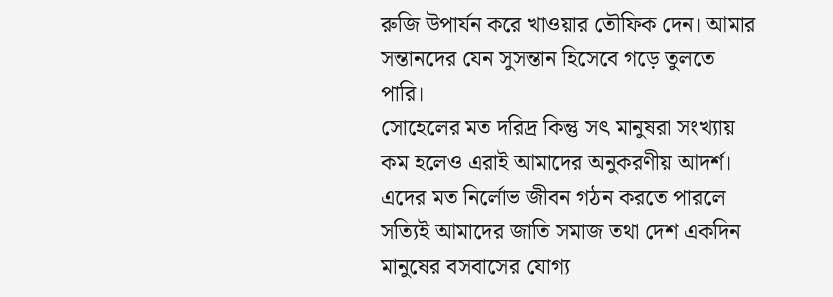রুজি উপার্যন করে খাওয়ার তৌফিক দেন। আমার সন্তানদের যেন সুসন্তান হিসেবে গড়ে তুলতে পারি।
সোহেলের মত দরিদ্র কিন্তু সৎ মানুষরা সংখ্যায় কম হলেও এরাই আমাদের অনুকরণীয় আদর্শ। এদের মত নির্লোভ জীবন গঠন করতে পারলে সত্যিই আমাদের জাতি সমাজ তথা দেশ একদিন মানুষের বসবাসের যোগ্য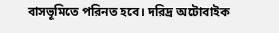বাসভূমিতে পরিনত হবে। দরিদ্র অটোবাইক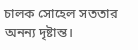চালক সোহেল সততার অনন্য দৃষ্টান্ত।